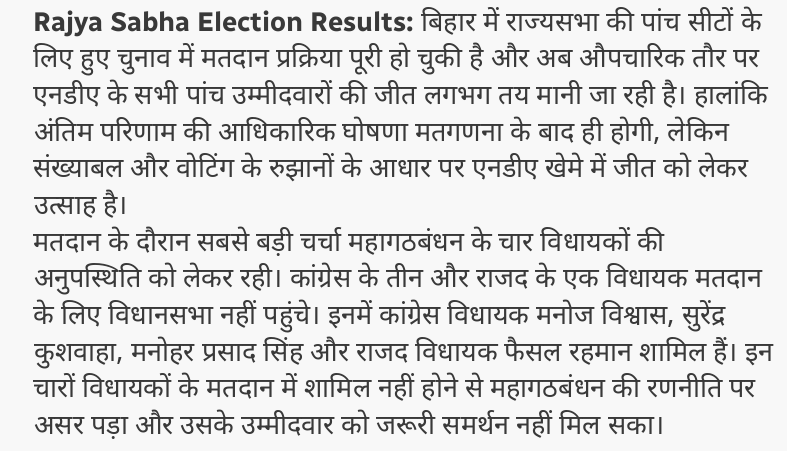Rajya Sabha Election Results: बिहार में राज्यसभा की पांच सीटों के लिए हुए चुनाव में मतदान प्रक्रिया पूरी हो चुकी है और अब औपचारिक तौर पर एनडीए के सभी पांच उम्मीदवारों की जीत लगभग तय मानी जा रही है। हालांकि अंतिम परिणाम की आधिकारिक घोषणा मतगणना के बाद ही होगी, लेकिन संख्याबल और वोटिंग के रुझानों के आधार पर एनडीए खेमे में जीत को लेकर उत्साह है।
मतदान के दौरान सबसे बड़ी चर्चा महागठबंधन के चार विधायकों की अनुपस्थिति को लेकर रही। कांग्रेस के तीन और राजद के एक विधायक मतदान के लिए विधानसभा नहीं पहुंचे। इनमें कांग्रेस विधायक मनोज विश्वास, सुरेंद्र कुशवाहा, मनोहर प्रसाद सिंह और राजद विधायक फैसल रहमान शामिल हैं। इन चारों विधायकों के मतदान में शामिल नहीं होने से महागठबंधन की रणनीति पर असर पड़ा और उसके उम्मीदवार को जरूरी समर्थन नहीं मिल सका।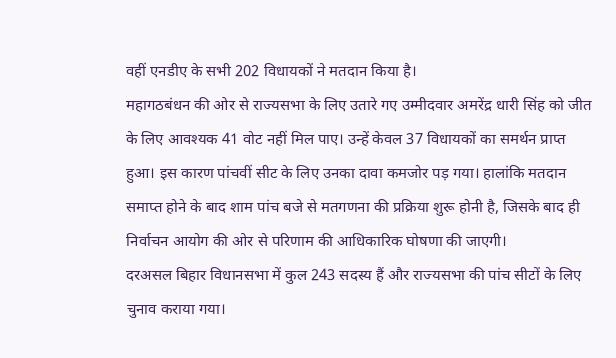वहीं एनडीए के सभी 202 विधायकों ने मतदान किया है।
महागठबंधन की ओर से राज्यसभा के लिए उतारे गए उम्मीदवार अमरेंद्र धारी सिंह को जीत के लिए आवश्यक 41 वोट नहीं मिल पाए। उन्हें केवल 37 विधायकों का समर्थन प्राप्त हुआ। इस कारण पांचवीं सीट के लिए उनका दावा कमजोर पड़ गया। हालांकि मतदान समाप्त होने के बाद शाम पांच बजे से मतगणना की प्रक्रिया शुरू होनी है, जिसके बाद ही निर्वाचन आयोग की ओर से परिणाम की आधिकारिक घोषणा की जाएगी।
दरअसल बिहार विधानसभा में कुल 243 सदस्य हैं और राज्यसभा की पांच सीटों के लिए चुनाव कराया गया।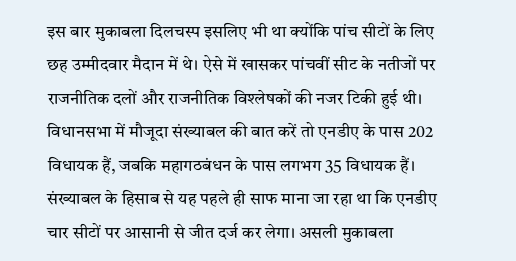इस बार मुकाबला दिलचस्प इसलिए भी था क्योंकि पांच सीटों के लिए छह उम्मीदवार मैदान में थे। ऐसे में खासकर पांचवीं सीट के नतीजों पर राजनीतिक दलों और राजनीतिक विश्लेषकों की नजर टिकी हुई थी।
विधानसभा में मौजूदा संख्याबल की बात करें तो एनडीए के पास 202 विधायक हैं, जबकि महागठबंधन के पास लगभग 35 विधायक हैं। संख्याबल के हिसाब से यह पहले ही साफ माना जा रहा था कि एनडीए चार सीटों पर आसानी से जीत दर्ज कर लेगा। असली मुकाबला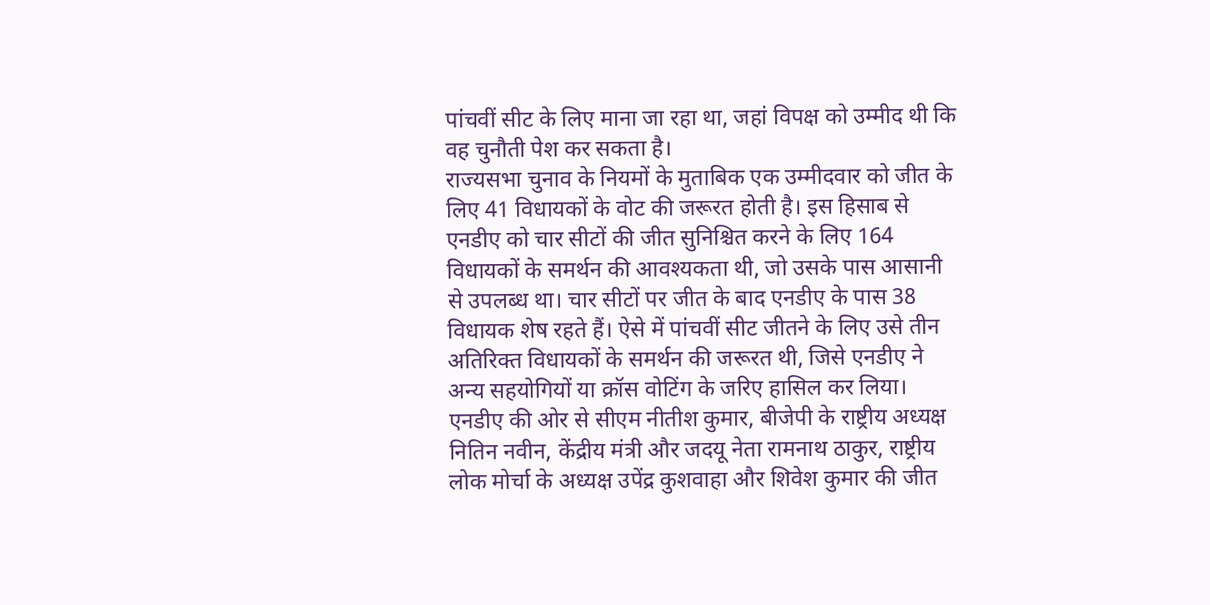पांचवीं सीट के लिए माना जा रहा था, जहां विपक्ष को उम्मीद थी कि वह चुनौती पेश कर सकता है।
राज्यसभा चुनाव के नियमों के मुताबिक एक उम्मीदवार को जीत के लिए 41 विधायकों के वोट की जरूरत होती है। इस हिसाब से एनडीए को चार सीटों की जीत सुनिश्चित करने के लिए 164 विधायकों के समर्थन की आवश्यकता थी, जो उसके पास आसानी से उपलब्ध था। चार सीटों पर जीत के बाद एनडीए के पास 38 विधायक शेष रहते हैं। ऐसे में पांचवीं सीट जीतने के लिए उसे तीन अतिरिक्त विधायकों के समर्थन की जरूरत थी, जिसे एनडीए ने अन्य सहयोगियों या क्रॉस वोटिंग के जरिए हासिल कर लिया। एनडीए की ओर से सीएम नीतीश कुमार, बीजेपी के राष्ट्रीय अध्यक्ष नितिन नवीन, केंद्रीय मंत्री और जदयू नेता रामनाथ ठाकुर, राष्ट्रीय लोक मोर्चा के अध्यक्ष उपेंद्र कुशवाहा और शिवेश कुमार की जीत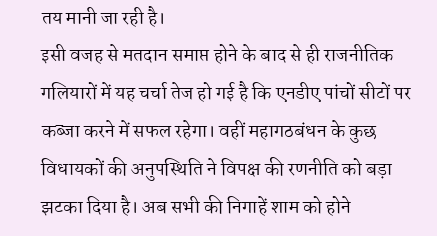तय मानी जा रही है।
इसी वजह से मतदान समाप्त होने के बाद से ही राजनीतिक गलियारों में यह चर्चा तेज हो गई है कि एनडीए पांचों सीटों पर कब्जा करने में सफल रहेगा। वहीं महागठबंधन के कुछ विधायकों की अनुपस्थिति ने विपक्ष की रणनीति को बड़ा झटका दिया है। अब सभी की निगाहें शाम को होने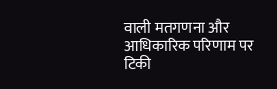वाली मतगणना और आधिकारिक परिणाम पर टिकी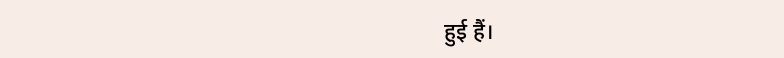हुई हैं।